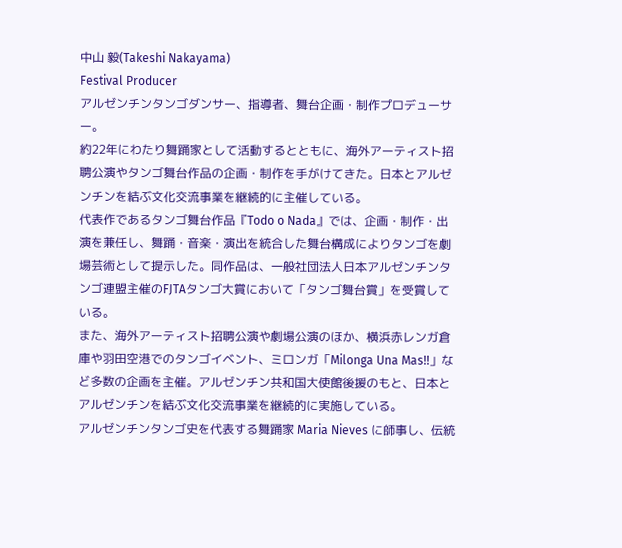中山 毅(Takeshi Nakayama)
Festival Producer
アルゼンチンタンゴダンサー、指導者、舞台企画・制作プロデューサー。
約22年にわたり舞踊家として活動するとともに、海外アーティスト招聘公演やタンゴ舞台作品の企画・制作を手がけてきた。日本とアルゼンチンを結ぶ文化交流事業を継続的に主催している。
代表作であるタンゴ舞台作品『Todo o Nada』では、企画・制作・出演を兼任し、舞踊・音楽・演出を統合した舞台構成によりタンゴを劇場芸術として提示した。同作品は、一般社団法人日本アルゼンチンタンゴ連盟主催のFJTAタンゴ大賞において「タンゴ舞台賞」を受賞している。
また、海外アーティスト招聘公演や劇場公演のほか、横浜赤レンガ倉庫や羽田空港でのタンゴイベント、ミロンガ「Milonga Una Mas!!」など多数の企画を主催。アルゼンチン共和国大使館後援のもと、日本とアルゼンチンを結ぶ文化交流事業を継続的に実施している。
アルゼンチンタンゴ史を代表する舞踊家 Maria Nieves に師事し、伝統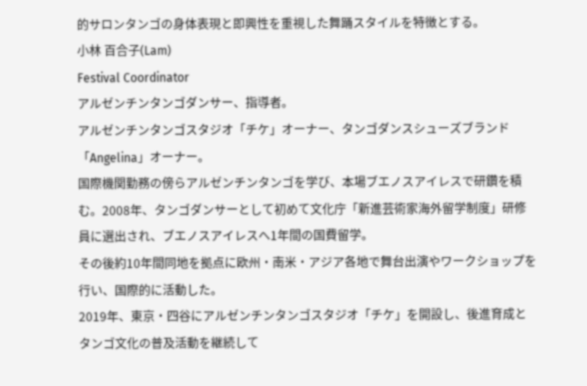的サロンタンゴの身体表現と即興性を重視した舞踊スタイルを特徴とする。
小林 百合子(Lam)
Festival Coordinator
アルゼンチンタンゴダンサー、指導者。
アルゼンチンタンゴスタジオ「チケ」オーナー、タンゴダンスシューズブランド「Angelina」オーナー。
国際機関勤務の傍らアルゼンチンタンゴを学び、本場ブエノスアイレスで研鑽を積む。2008年、タンゴダンサーとして初めて文化庁「新進芸術家海外留学制度」研修員に選出され、ブエノスアイレスへ1年間の国費留学。
その後約10年間同地を拠点に欧州・南米・アジア各地で舞台出演やワークショップを行い、国際的に活動した。
2019年、東京・四谷にアルゼンチンタンゴスタジオ「チケ」を開設し、後進育成とタンゴ文化の普及活動を継続して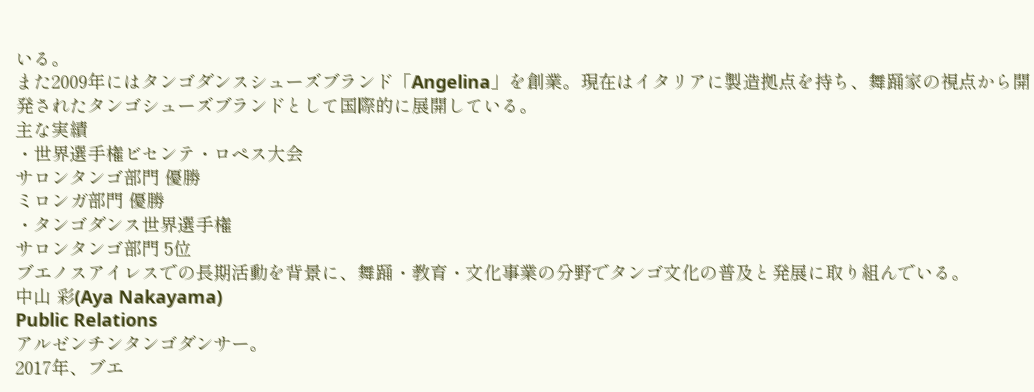いる。
また2009年にはタンゴダンスシューズブランド「Angelina」を創業。現在はイタリアに製造拠点を持ち、舞踊家の視点から開発されたタンゴシューズブランドとして国際的に展開している。
主な実績
・世界選手権ビセンテ・ロペス大会
サロンタンゴ部門 優勝
ミロンガ部門 優勝
・タンゴダンス世界選手権
サロンタンゴ部門 5位
ブエノスアイレスでの長期活動を背景に、舞踊・教育・文化事業の分野でタンゴ文化の普及と発展に取り組んでいる。
中山 彩(Aya Nakayama)
Public Relations
アルゼンチンタンゴダンサー。
2017年、ブエ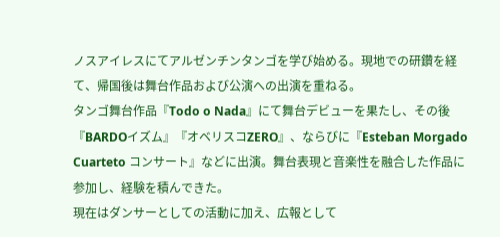ノスアイレスにてアルゼンチンタンゴを学び始める。現地での研鑽を経て、帰国後は舞台作品および公演への出演を重ねる。
タンゴ舞台作品『Todo o Nada』にて舞台デビューを果たし、その後『BARDOイズム』『オベリスコZERO』、ならびに『Esteban Morgado Cuarteto コンサート』などに出演。舞台表現と音楽性を融合した作品に参加し、経験を積んできた。
現在はダンサーとしての活動に加え、広報として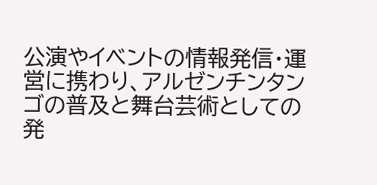公演やイベントの情報発信・運営に携わり、アルゼンチンタンゴの普及と舞台芸術としての発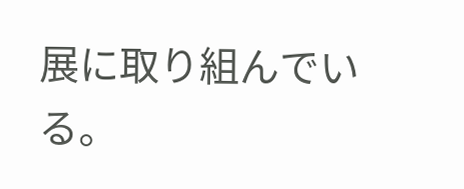展に取り組んでいる。